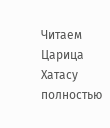Читаем Царица Хатасу полностью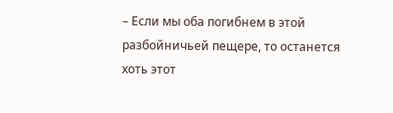– Если мы оба погибнем в этой разбойничьей пещере, то останется хоть этот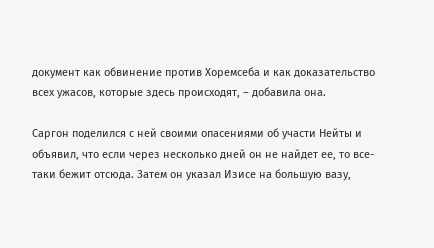документ как обвинение против Хоремсеба и как доказательство всех ужасов, которые здесь происходят, – добавила она.

Саргон поделился с ней своими опасениями об участи Нейты и объявил, что если через несколько дней он не найдет ее, то все-таки бежит отсюда. Затем он указал Изисе на большую вазу,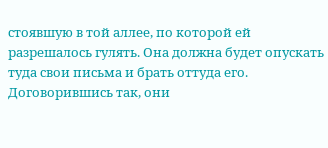стоявшую в той аллее, по которой ей разрешалось гулять. Она должна будет опускать туда свои письма и брать оттуда его. Договорившись так, они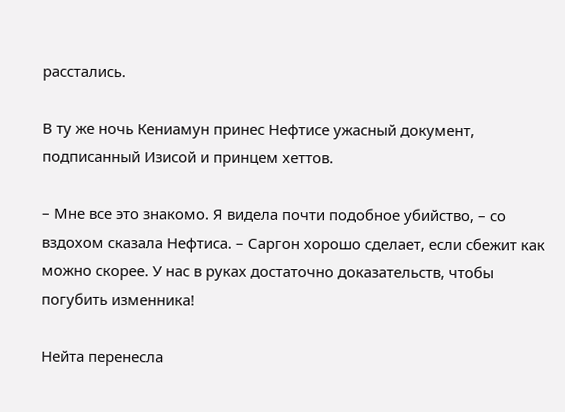расстались.

В ту же ночь Кениамун принес Нефтисе ужасный документ, подписанный Изисой и принцем хеттов.

– Мне все это знакомо. Я видела почти подобное убийство, – со вздохом сказала Нефтиса. – Саргон хорошо сделает, если сбежит как можно скорее. У нас в руках достаточно доказательств, чтобы погубить изменника!

Нейта перенесла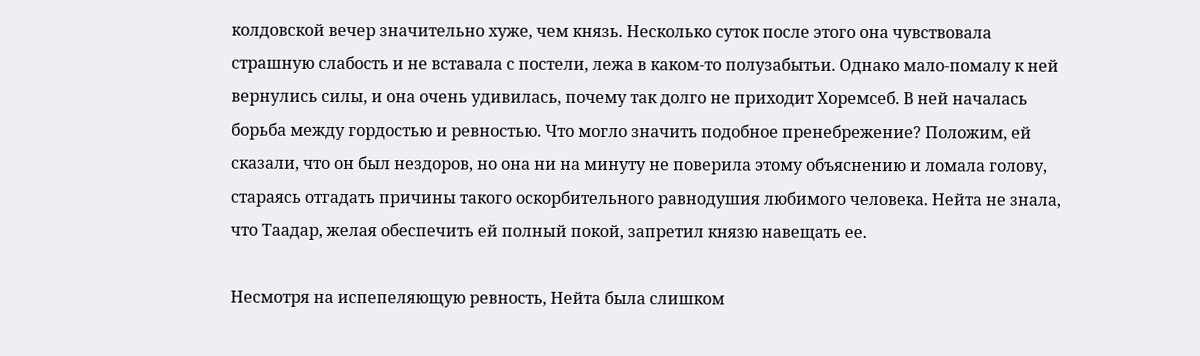колдовской вечер значительно хуже, чем князь. Несколько суток после этого она чувствовала страшную слабость и не вставала с постели, лежа в каком-то полузабытьи. Однако мало-помалу к ней вернулись силы, и она очень удивилась, почему так долго не приходит Хоремсеб. В ней началась борьба между гордостью и ревностью. Что могло значить подобное пренебрежение? Положим, ей сказали, что он был нездоров, но она ни на минуту не поверила этому объяснению и ломала голову, стараясь отгадать причины такого оскорбительного равнодушия любимого человека. Нейта не знала, что Таадар, желая обеспечить ей полный покой, запретил князю навещать ее.

Несмотря на испепеляющую ревность, Нейта была слишком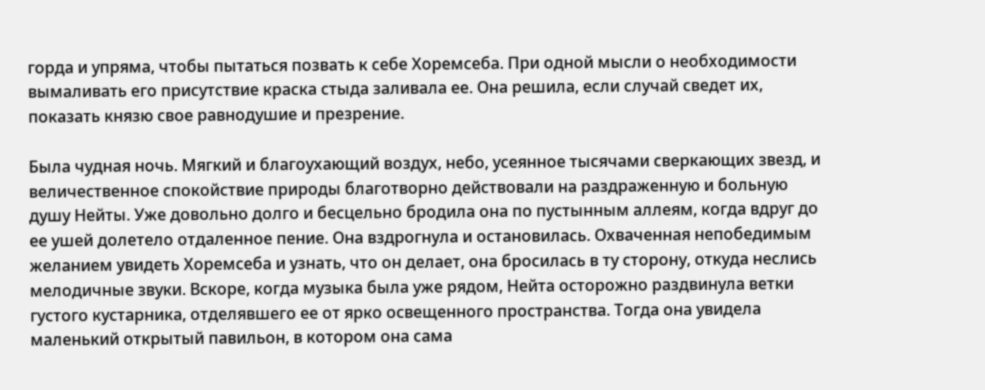горда и упряма, чтобы пытаться позвать к себе Хоремсеба. При одной мысли о необходимости вымаливать его присутствие краска стыда заливала ее. Она решила, если случай сведет их, показать князю свое равнодушие и презрение.

Была чудная ночь. Мягкий и благоухающий воздух, небо, усеянное тысячами сверкающих звезд, и величественное спокойствие природы благотворно действовали на раздраженную и больную душу Нейты. Уже довольно долго и бесцельно бродила она по пустынным аллеям, когда вдруг до ее ушей долетело отдаленное пение. Она вздрогнула и остановилась. Охваченная непобедимым желанием увидеть Хоремсеба и узнать, что он делает, она бросилась в ту сторону, откуда неслись мелодичные звуки. Вскоре, когда музыка была уже рядом, Нейта осторожно раздвинула ветки густого кустарника, отделявшего ее от ярко освещенного пространства. Тогда она увидела маленький открытый павильон, в котором она сама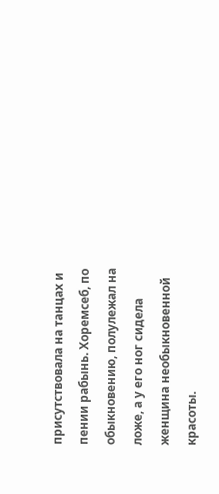присутствовала на танцах и пении рабынь. Хоремсеб, по обыкновению, полулежал на ложе, а у его ног сидела женщина необыкновенной красоты.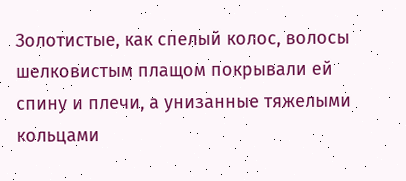Золотистые, как спелый колос, волосы шелковистым плащом покрывали ей спину и плечи, а унизанные тяжелыми кольцами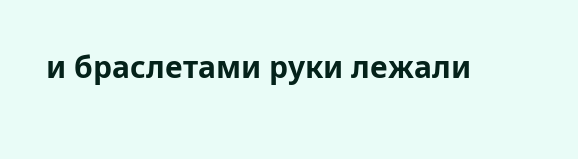и браслетами руки лежали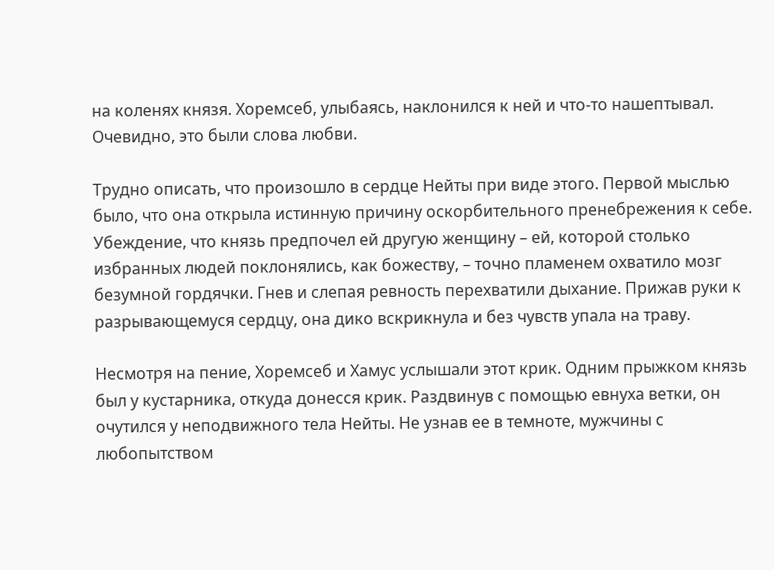на коленях князя. Хоремсеб, улыбаясь, наклонился к ней и что-то нашептывал. Очевидно, это были слова любви.

Трудно описать, что произошло в сердце Нейты при виде этого. Первой мыслью было, что она открыла истинную причину оскорбительного пренебрежения к себе. Убеждение, что князь предпочел ей другую женщину – ей, которой столько избранных людей поклонялись, как божеству, – точно пламенем охватило мозг безумной гордячки. Гнев и слепая ревность перехватили дыхание. Прижав руки к разрывающемуся сердцу, она дико вскрикнула и без чувств упала на траву.

Несмотря на пение, Хоремсеб и Хамус услышали этот крик. Одним прыжком князь был у кустарника, откуда донесся крик. Раздвинув с помощью евнуха ветки, он очутился у неподвижного тела Нейты. Не узнав ее в темноте, мужчины с любопытством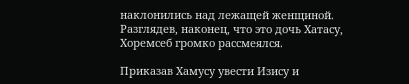наклонились над лежащей женщиной. Разглядев, наконец, что это дочь Хатасу, Хоремсеб громко рассмеялся.

Приказав Хамусу увести Изису и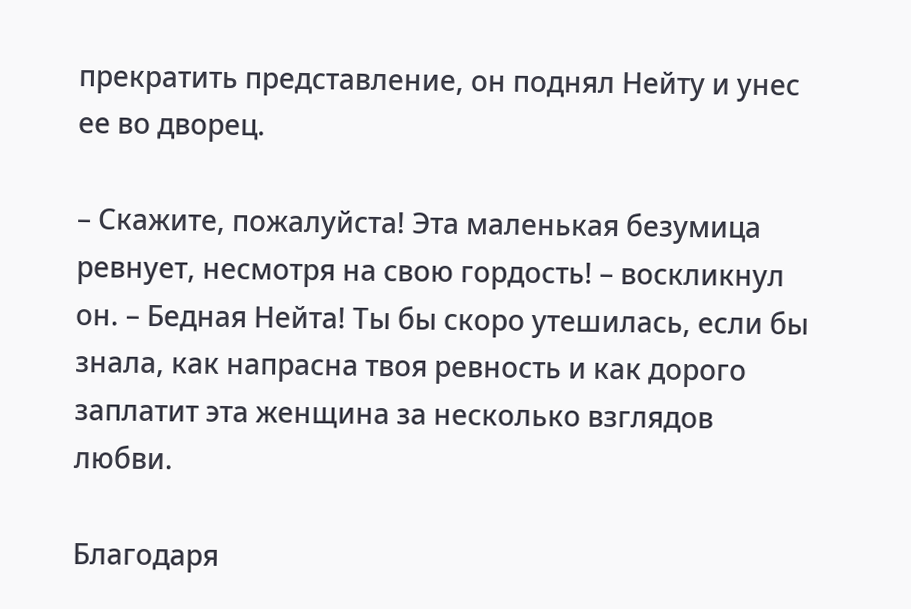прекратить представление, он поднял Нейту и унес ее во дворец.

– Скажите, пожалуйста! Эта маленькая безумица ревнует, несмотря на свою гордость! – воскликнул он. – Бедная Нейта! Ты бы скоро утешилась, если бы знала, как напрасна твоя ревность и как дорого заплатит эта женщина за несколько взглядов любви.

Благодаря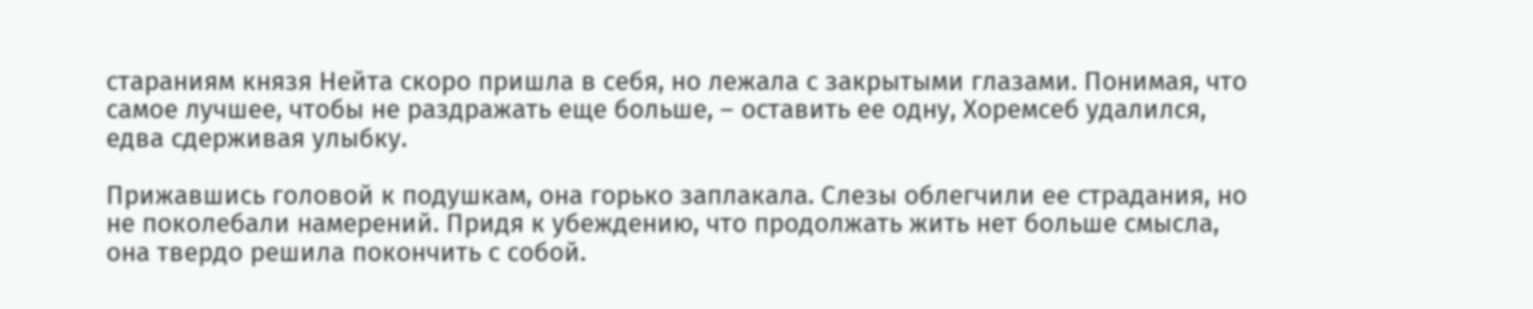стараниям князя Нейта скоро пришла в себя, но лежала с закрытыми глазами. Понимая, что самое лучшее, чтобы не раздражать еще больше, – оставить ее одну, Хоремсеб удалился, едва сдерживая улыбку.

Прижавшись головой к подушкам, она горько заплакала. Слезы облегчили ее страдания, но не поколебали намерений. Придя к убеждению, что продолжать жить нет больше смысла, она твердо решила покончить с собой.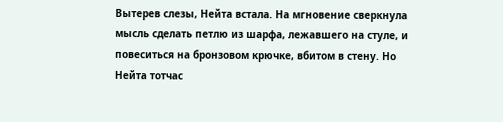Вытерев слезы, Нейта встала. На мгновение сверкнула мысль сделать петлю из шарфа, лежавшего на стуле, и повеситься на бронзовом крючке, вбитом в стену. Но Нейта тотчас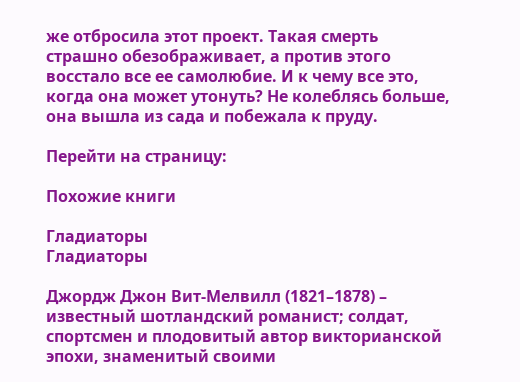же отбросила этот проект. Такая смерть страшно обезображивает, а против этого восстало все ее самолюбие. И к чему все это, когда она может утонуть? Не колеблясь больше, она вышла из сада и побежала к пруду.

Перейти на страницу:

Похожие книги

Гладиаторы
Гладиаторы

Джордж Джон Вит-Мелвилл (1821–1878) – известный шотландский романист; солдат, спортсмен и плодовитый автор викторианской эпохи, знаменитый своими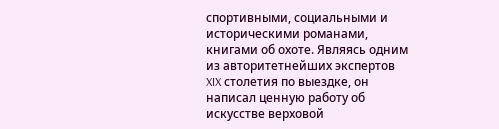спортивными, социальными и историческими романами, книгами об охоте. Являясь одним из авторитетнейших экспертов XIX столетия по выездке, он написал ценную работу об искусстве верховой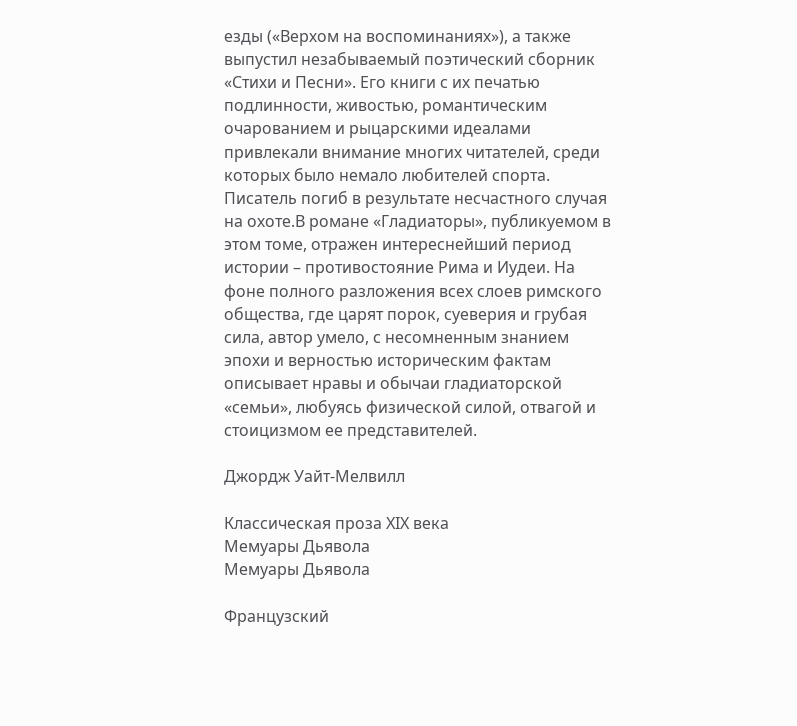езды («Верхом на воспоминаниях»), а также выпустил незабываемый поэтический сборник «Стихи и Песни». Его книги с их печатью подлинности, живостью, романтическим очарованием и рыцарскими идеалами привлекали внимание многих читателей, среди которых было немало любителей спорта. Писатель погиб в результате несчастного случая на охоте.В романе «Гладиаторы», публикуемом в этом томе, отражен интереснейший период истории – противостояние Рима и Иудеи. На фоне полного разложения всех слоев римского общества, где царят порок, суеверия и грубая сила, автор умело, с несомненным знанием эпохи и верностью историческим фактам описывает нравы и обычаи гладиаторской «семьи», любуясь физической силой, отвагой и стоицизмом ее представителей.

Джордж Уайт-Мелвилл

Классическая проза ХIX века
Мемуары Дьявола
Мемуары Дьявола

Французский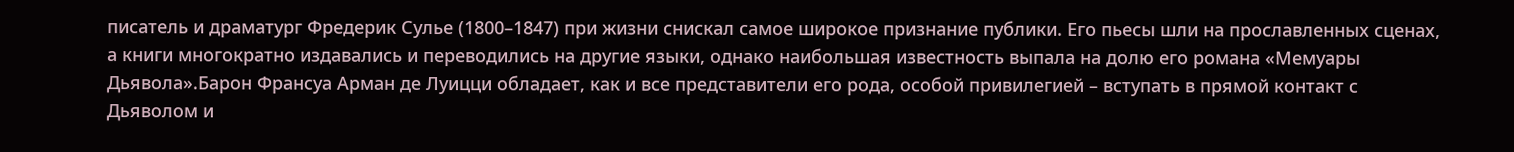писатель и драматург Фредерик Сулье (1800–1847) при жизни снискал самое широкое признание публики. Его пьесы шли на прославленных сценах, а книги многократно издавались и переводились на другие языки, однако наибольшая известность выпала на долю его романа «Мемуары Дьявола».Барон Франсуа Арман де Луицци обладает, как и все представители его рода, особой привилегией – вступать в прямой контакт с Дьяволом и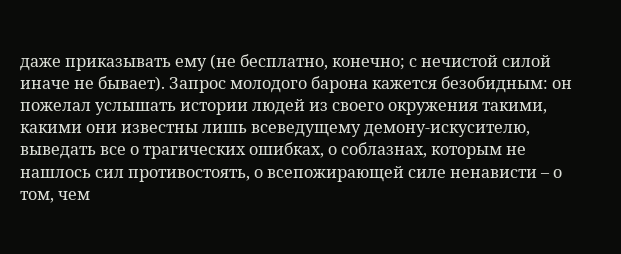даже приказывать ему (не бесплатно, конечно; с нечистой силой иначе не бывает). Запрос молодого барона кажется безобидным: он пожелал услышать истории людей из своего окружения такими, какими они известны лишь всеведущему демону-искусителю, выведать все о трагических ошибках, о соблазнах, которым не нашлось сил противостоять, о всепожирающей силе ненависти – о том, чем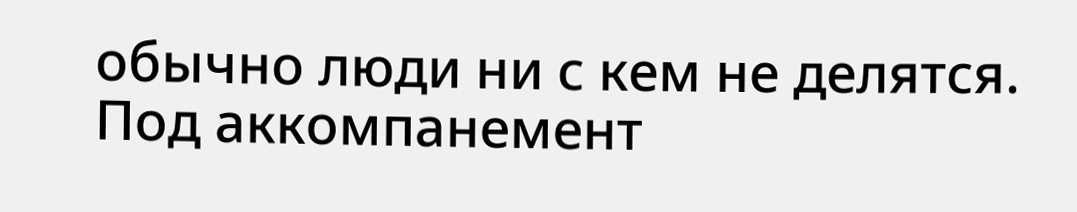обычно люди ни с кем не делятся. Под аккомпанемент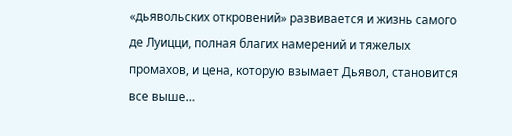«дьявольских откровений» развивается и жизнь самого де Луицци, полная благих намерений и тяжелых промахов, и цена, которую взымает Дьявол, становится все выше…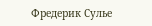Фредерик Сулье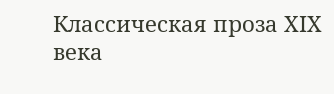Классическая проза ХIX века